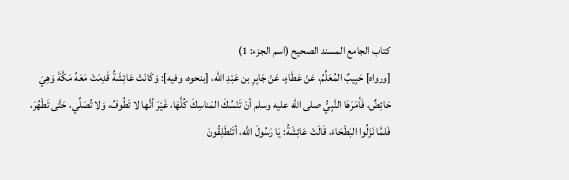كتاب الجامع المسند الصحيح (اسم الجزء: 1)
[ورواه] حَبِيبٌ المُعَلِّمُ، عَنْ عَطَاءٍ، عَنْ جَابِرِ بن عَبْدِ الله، [بنحوه، وفيه]: وَكَانَتْ عَائِشَةُ قَدِمَتْ مَعَهُ مَكَّةَ وَهِيَ حَائِضٌ، فَأمَرَهَا النَّبِيُّ صلى الله عليه وسلم أنْ تَنْسُكَ المَناسِكَ كُلَّهَا، غَيْرَ أنَّها لا تَطُوفُ، وَلا تُصَلِّي، حَتَّى تَطْهُرَ، فَلمَّا نَزَلُوا البَطْحَاءَ، قَالَتْ عَائِشَةُ: يَا رَسُولَ الله، أتَنْطَلِقُونَ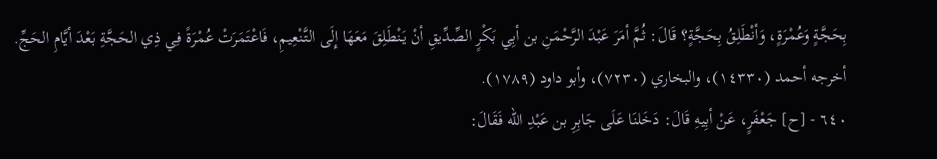بِحَجَّةٍ وَعُمْرَةٍ، وَأنْطَلِقُ بِحَجَّةٍ؟ قَالَ: ثُمَّ أمَرَ عَبْدَ الرَّحْمَنِ بن أبِي بَكْرٍ الصِّدِّيقِ أنْ يَنْطَلِقَ مَعَهَا إِلَى التَّنْعِيمِ، فَاعْتَمَرَتْ عُمْرَةً فِي ذِي الحَجَّةِ بَعْدَ أيَّامِ الحَجِّ.
أخرجه أحمد (١٤٣٣٠)، والبخاري (٧٢٣٠)، وأبو داود (١٧٨٩).
٦٤٠ - [ح] جَعْفَرٍ، عَنْ أبِيهِ قَالَ: دَخَلنَا عَلَى جَابِرِ بن عَبْدِ الله فَقَالَ: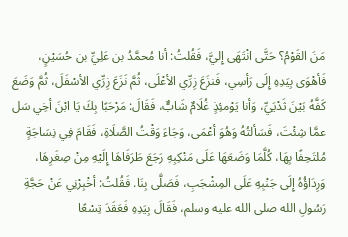مَنَ القَوْمُ؟ حَتَّى انْتَهَى إِليَّ، فَقُلتُ: أنا مُحمَّدُ بن عَلِيِّ بن حُسَيْنٍ، فَأهْوَى بِيَدِهِ إِلَى رَأسِي، فَنزَعَ زِرِّي الأعْلَى، ثُمَّ نَزَعَ زِرِّي الأسْفَلَ، ثُمَّ وَضَعَ كَفَّهُ بَيْنَ ثَدْيَيِّ، وَأنا يَوْمئِذٍ غُلَامٌ شَابٌّ، فَقَالَ: مَرْحَبًا بِكَ يَا ابْنَ أخِي سَل عمَّا شِئْتَ، فَسَألتُهُ وَهُوَ أعْمَى، وَجَاءَ وَقْتُ الصَّلَاةِ، فَقَامَ فِي نِسَاجَةٍ مُلتَحِفًا بِهَا، كُلَّمَا وَضَعَهَا عَلَى مَنْكِبِهِ رَجَعَ طَرَفَاهَا إِلَيْهِ مِنْ صِغَرِهَا، وَرِدَاؤُهُ إِلَى جَنْبِهِ عَلَى المِشْجَبِ، فَصَلَّى بِنَا. فَقُلتُ: أخْبِرْنِي عَنْ حَجَّةِ رَسُولِ الله صلى الله عليه وسلم، فَقَالَ بِيَدِهِ فَعَقَدَ تِسْعًا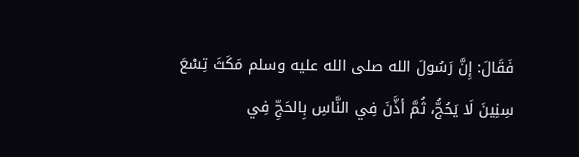فَقَالَ: إِنَّ رَسُولَ الله صلى الله عليه وسلم مَكَثَ تِسْعَ سِنِينَ لَا يَحُجُّ، ثُمَّ أذَّنَ فِي النَّاسِ بِالحَجِّ فِي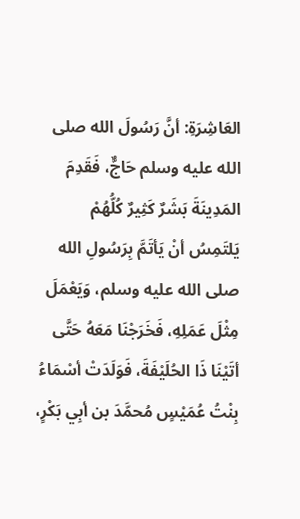العَاشِرَةِ: أنَّ رَسُولَ الله صلى الله عليه وسلم حَاجٌّ، فَقَدِمَ المَدِينَةَ بَشَرٌ كَثِيرٌ كُلُّهُمْ يَلتَمِسُ أنْ يَأتَمَّ بِرَسُولِ الله صلى الله عليه وسلم، وَيَعْمَلَ مِثْلَ عَمَلِهِ، فَخَرَجْنَا مَعَهُ حَتَّى أتَيْنَا ذَا الحُلَيْفَةَ، فَوَلَدَتْ أسْمَاءُ بِنْتُ عُمَيْسٍ مُحمَّدَ بن أبِي بَكْرٍ،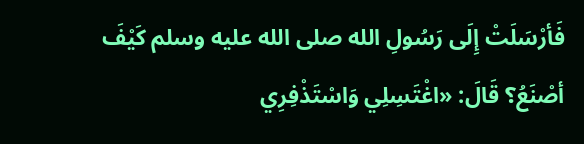فَأرْسَلَتْ إِلَى رَسُولِ الله صلى الله عليه وسلم كَيْفَ أصْنَعُ؟ قَالَ: «اغْتَسِلِي وَاسْتَذْفِرِي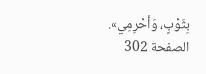بِثَوْبٍ، وَأحْرِمِي».
الصفحة 302